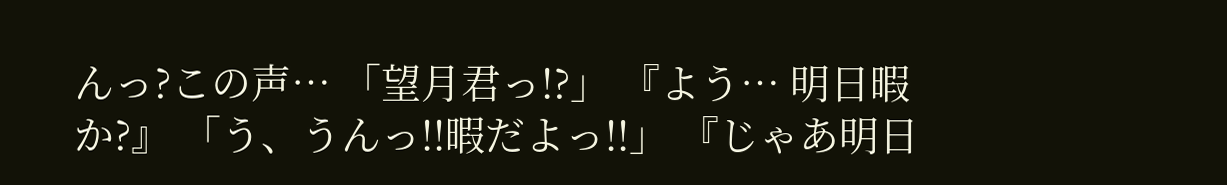んっ?この声… 「望月君っ!?」 『よう… 明日暇か?』 「う、うんっ!!暇だよっ!!」 『じゃあ明日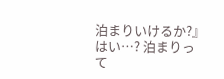泊まりいけるか?』 はい…? 泊まりって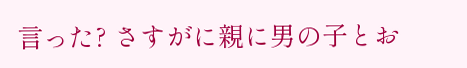言った? さすがに親に男の子とお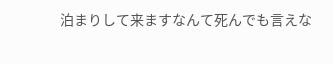泊まりして来ますなんて死んでも言えな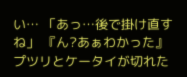い… 「あっ…後で掛け直すね」 『ん?あぁわかった』 プツリとケータイが切れた